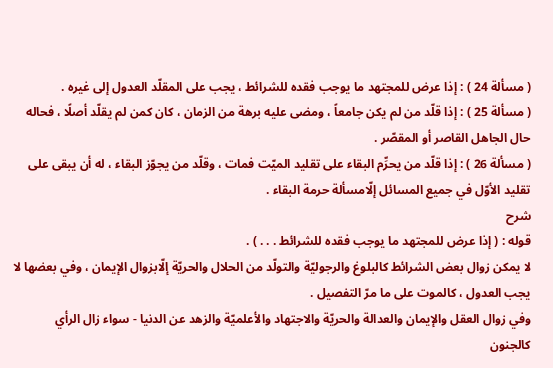( مسألة 24 ) : إذا عرض للمجتهد ما يوجب فقده للشرائط ، يجب على المقلّد العدول إلى غيره .
( مسألة 25 ) : إذا قلّد من لم يكن جامعاً ، ومضى عليه برهة من الزمان ، كان كمن لم يقلّد أصلًا ، فحاله حال الجاهل القاصر أو المقصّر .
( مسألة 26 ) : إذا قلّد من يحرِّم البقاء على تقليد الميّت فمات ، وقلّد من يجوّز البقاء ، له أن يبقى على تقليد الأوّل في جميع المسائل إلّامسألة حرمة البقاء .
شرح
قوله : ( إذا عرض للمجتهد ما يوجب فقده للشرائط . . . ) .
لا يمكن زوال بعض الشرائط كالبلوغ والرجوليّة والتولّد من الحلال والحريّة إلّابزوال الإيمان ، وفي بعضها لا يجب العدول ، كالموت على ما مرّ التفصيل .
وفي زوال العقل والإيمان والعدالة والحريّة والاجتهاد والأعلميّة والزهد عن الدنيا - سواء زال الرأي كالجنون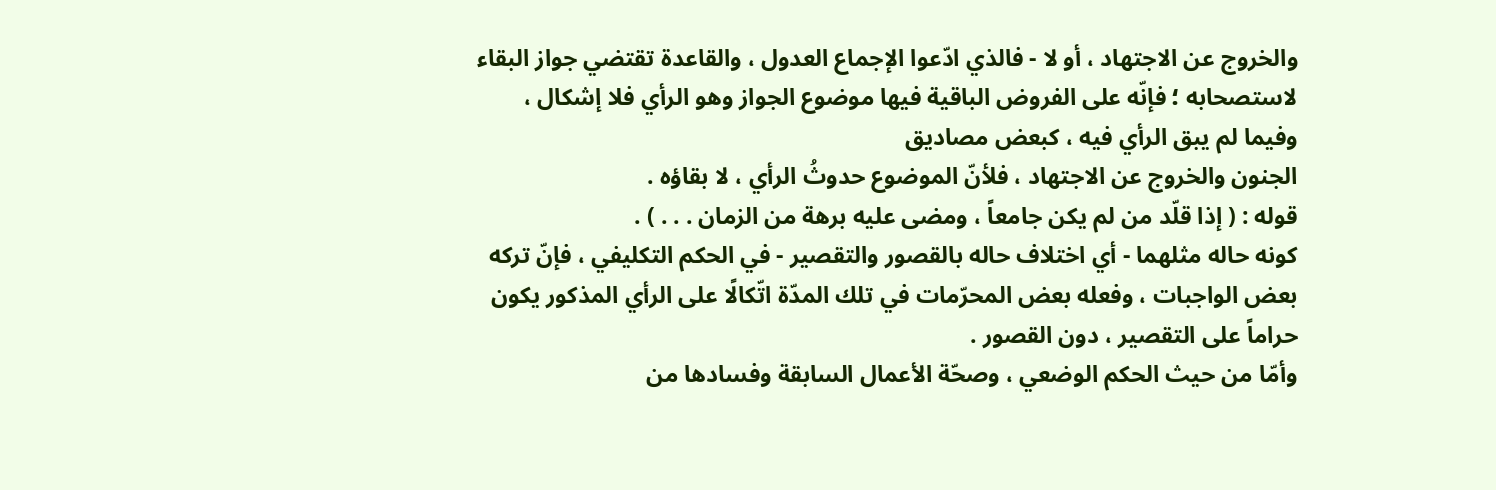والخروج عن الاجتهاد ، أو لا - فالذي ادّعوا الإجماع العدول ، والقاعدة تقتضي جواز البقاء لاستصحابه ؛ فإنّه على الفروض الباقية فيها موضوع الجواز وهو الرأي فلا إشكال ، وفيما لم يبق الرأي فيه ، كبعض مصاديق
الجنون والخروج عن الاجتهاد ، فلأنّ الموضوع حدوثُ الرأي ، لا بقاؤه .
قوله : ( إذا قلّد من لم يكن جامعاً ، ومضى عليه برهة من الزمان . . . ) .
كونه حاله مثلهما - أي اختلاف حاله بالقصور والتقصير - في الحكم التكليفي ، فإنّ تركه بعض الواجبات ، وفعله بعض المحرّمات في تلك المدّة اتّكالًا على الرأي المذكور يكون حراماً على التقصير ، دون القصور .
وأمّا من حيث الحكم الوضعي ، وصحّة الأعمال السابقة وفسادها من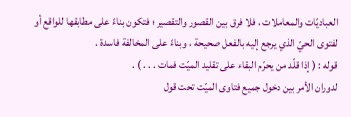العباديّات والمعاملات ، فلا فرق بين القصور والتقصير ؛ فتكون بناءً على مطابقها للواقع أو لفتوى الحيّ الذي يرجع إليه بالفعل صحيحة ، وبناءً على المخالفة فاسدة .
قوله : ( إذا قلّد من يحرّم البقاء على تقليد الميّت فمات . . . ) .
لدوران الأمر بين دخول جميع فتاوى الميّت تحت قول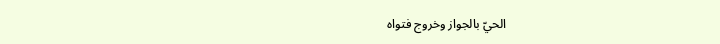الحيّ بالجواز وخروج فتواه